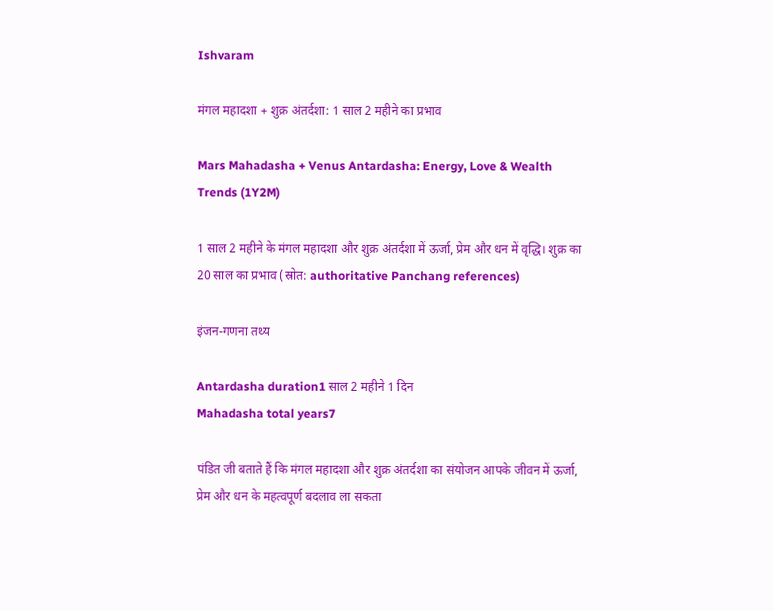Ishvaram

मंगल महादशा + शुक्र अंतर्दशा: 1 साल 2 महीने का प्रभाव

Mars Mahadasha + Venus Antardasha: Energy, Love & Wealth Trends (1Y2M)

1 साल 2 महीने के मंगल महादशा और शुक्र अंतर्दशा में ऊर्जा, प्रेम और धन में वृद्धि। शुक्र का 20 साल का प्रभाव (स्रोत: authoritative Panchang references)

इंजन-गणना तथ्य

Antardasha duration1 साल 2 महीने 1 दिन
Mahadasha total years7

पंडित जी बताते हैं कि मंगल महादशा और शुक्र अंतर्दशा का संयोजन आपके जीवन में ऊर्जा, प्रेम और धन के महत्वपूर्ण बदलाव ला सकता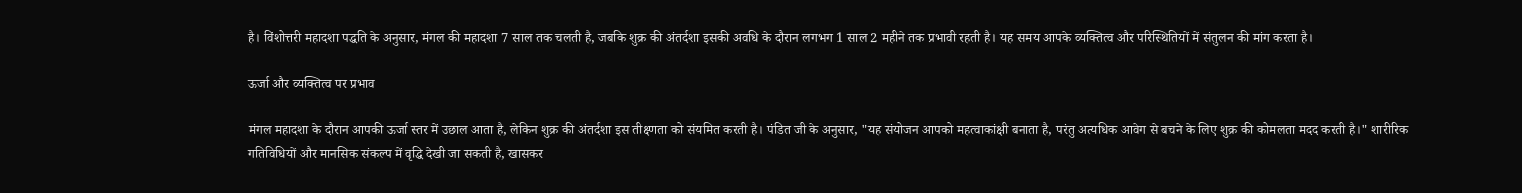है। विंशोत्तरी महादशा पद्धति के अनुसार, मंगल की महादशा 7 साल तक चलती है, जबकि शुक्र की अंतर्दशा इसकी अवधि के दौरान लगभग 1 साल 2 महीने तक प्रभावी रहती है। यह समय आपके व्यक्तित्व और परिस्थितियों में संतुलन की मांग करता है।

ऊर्जा और व्यक्तित्व पर प्रभाव

मंगल महादशा के दौरान आपकी ऊर्जा स्तर में उछाल आता है, लेकिन शुक्र की अंतर्दशा इस तीक्ष्णता को संयमित करती है। पंडित जी के अनुसार, "यह संयोजन आपको महत्वाकांक्षी बनाता है, परंतु अत्यधिक आवेग से बचने के लिए शुक्र की कोमलता मदद करती है।" शारीरिक गतिविधियों और मानसिक संकल्प में वृद्धि देखी जा सकती है, खासकर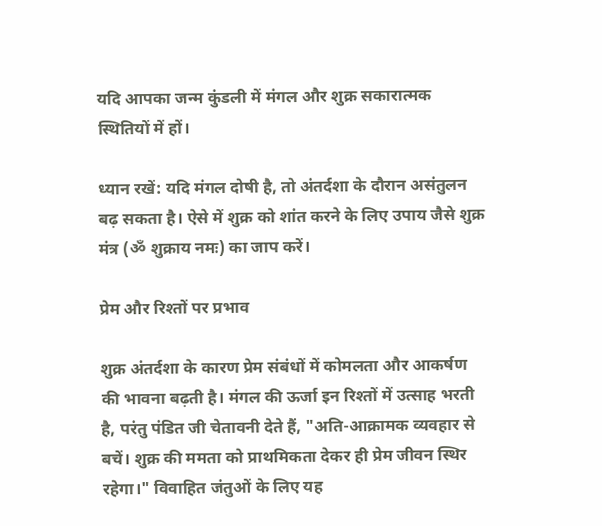यदि आपका जन्म कुंडली में मंगल और शुक्र सकारात्मक स्थितियों में हों।

ध्यान रखें: यदि मंगल दोषी है, तो अंतर्दशा के दौरान असंतुलन बढ़ सकता है। ऐसे में शुक्र को शांत करने के लिए उपाय जैसे शुक्र मंत्र (ॐ शुक्राय नमः) का जाप करें।

प्रेम और रिश्तों पर प्रभाव

शुक्र अंतर्दशा के कारण प्रेम संबंधों में कोमलता और आकर्षण की भावना बढ़ती है। मंगल की ऊर्जा इन रिश्तों में उत्साह भरती है, परंतु पंडित जी चेतावनी देते हैं, "अति-आक्रामक व्यवहार से बचें। शुक्र की ममता को प्राथमिकता देकर ही प्रेम जीवन स्थिर रहेगा।" विवाहित जंतुओं के लिए यह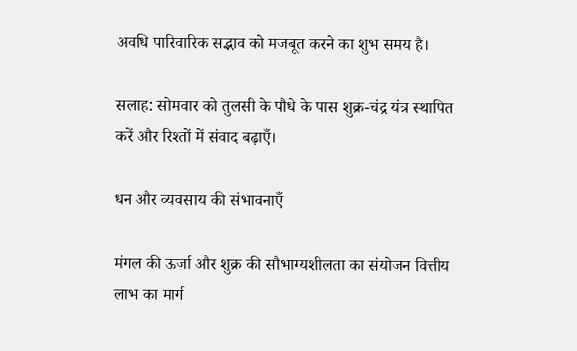अवधि पारिवारिक सद्भाव को मजबूत करने का शुभ समय है।

सलाह: सोमवार को तुलसी के पौधे के पास शुक्र-चंद्र यंत्र स्थापित करें और रिश्तों में संवाद बढ़ाएँ।

धन और व्यवसाय की संभावनाएँ

मंगल की ऊर्जा और शुक्र की सौभाग्यशीलता का संयोजन वित्तीय लाभ का मार्ग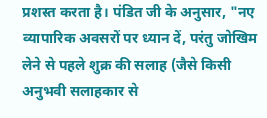प्रशस्त करता है। पंडित जी के अनुसार, "नए व्यापारिक अवसरों पर ध्यान दें, परंतु जोखिम लेने से पहले शुक्र की सलाह (जैसे किसी अनुभवी सलाहकार से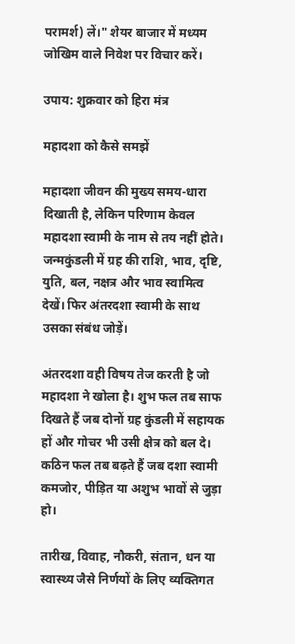परामर्श) लें।" शेयर बाजार में मध्यम जोखिम वाले निवेश पर विचार करें।

उपाय: शुक्रवार को हिरा मंत्र

महादशा को कैसे समझें

महादशा जीवन की मुख्य समय-धारा दिखाती है, लेकिन परिणाम केवल महादशा स्वामी के नाम से तय नहीं होते। जन्मकुंडली में ग्रह की राशि, भाव, दृष्टि, युति, बल, नक्षत्र और भाव स्वामित्व देखें। फिर अंतरदशा स्वामी के साथ उसका संबंध जोड़ें।

अंतरदशा वही विषय तेज करती है जो महादशा ने खोला है। शुभ फल तब साफ दिखते हैं जब दोनों ग्रह कुंडली में सहायक हों और गोचर भी उसी क्षेत्र को बल दे। कठिन फल तब बढ़ते हैं जब दशा स्वामी कमजोर, पीड़ित या अशुभ भावों से जुड़ा हो।

तारीख, विवाह, नौकरी, संतान, धन या स्वास्थ्य जैसे निर्णयों के लिए व्यक्तिगत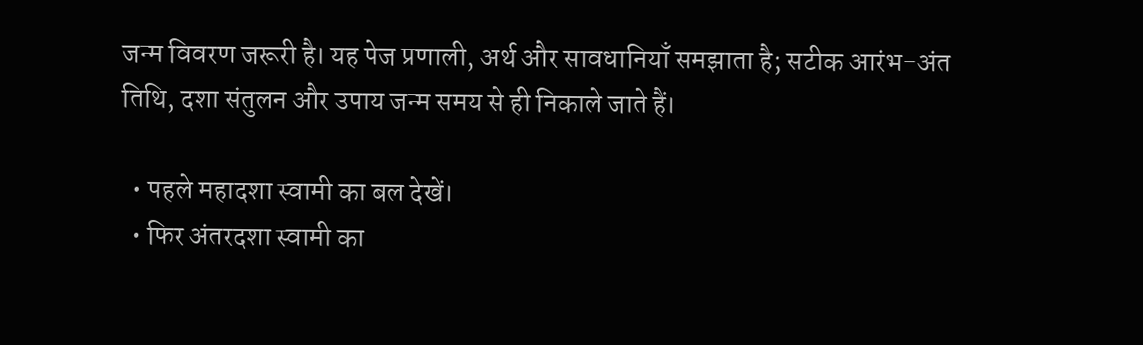जन्म विवरण जरूरी है। यह पेज प्रणाली, अर्थ और सावधानियाँ समझाता है; सटीक आरंभ-अंत तिथि, दशा संतुलन और उपाय जन्म समय से ही निकाले जाते हैं।

  • पहले महादशा स्वामी का बल देखें।
  • फिर अंतरदशा स्वामी का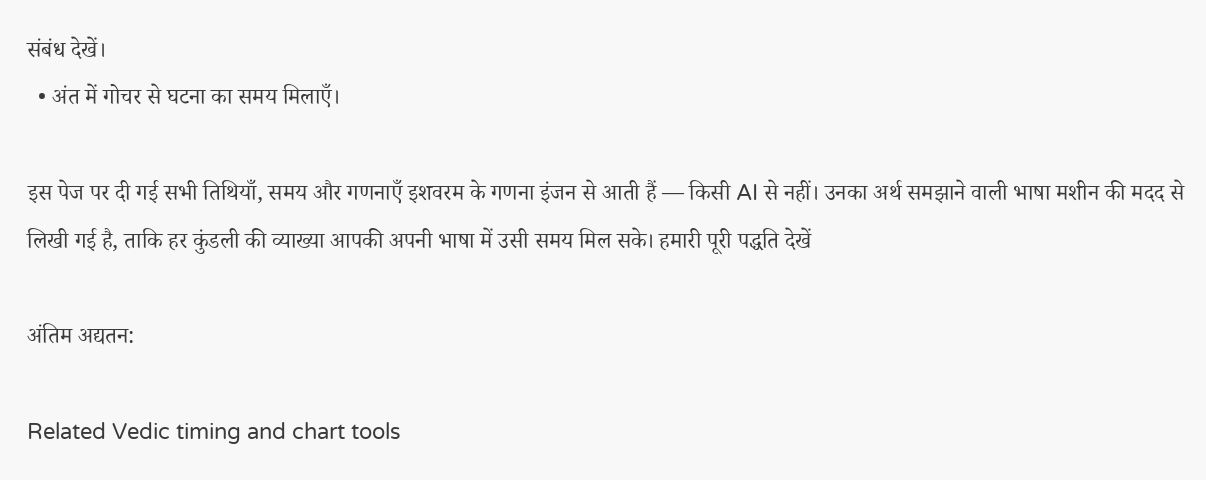संबंध देखें।
  • अंत में गोचर से घटना का समय मिलाएँ।

इस पेज पर दी गई सभी तिथियाँ, समय और गणनाएँ इशवरम के गणना इंजन से आती हैं — किसी AI से नहीं। उनका अर्थ समझाने वाली भाषा मशीन की मदद से लिखी गई है, ताकि हर कुंडली की व्याख्या आपकी अपनी भाषा में उसी समय मिल सके। हमारी पूरी पद्धति देखें

अंतिम अद्यतन:

Related Vedic timing and chart tools